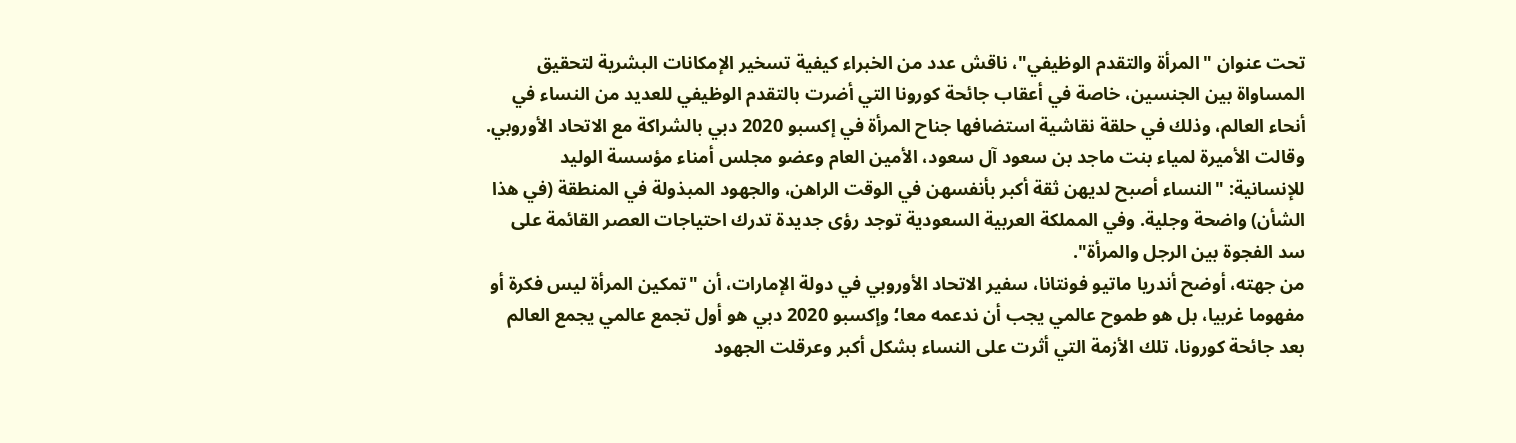تحت عنوان "المرأة والتقدم الوظيفي"، ناقش عدد من الخبراء كيفية تسخير الإمكانات البشرية لتحقيق المساواة بين الجنسين، خاصة في أعقاب جائحة كورونا التي أضرت بالتقدم الوظيفي للعديد من النساء في أنحاء العالم، وذلك في حلقة نقاشية استضافها جناح المرأة في إكسبو 2020 دبي بالشراكة مع الاتحاد الأوروبي.
وقالت الأميرة لمياء بنت ماجد بن سعود آل سعود، الأمين العام وعضو مجلس أمناء مؤسسة الوليد للإنسانية: "النساء أصبح لديهن ثقة أكبر بأنفسهن في الوقت الراهن، والجهود المبذولة في المنطقة (في هذا الشأن) واضحة وجلية. وفي المملكة العربية السعودية توجد رؤى جديدة تدرك احتياجات العصر القائمة على سد الفجوة بين الرجل والمرأة".
من جهته، أوضح أندريا ماتيو فونتانا، سفير الاتحاد الأوروبي في دولة الإمارات، أن "تمكين المرأة ليس فكرة أو مفهوما غربيا، بل هو طموح عالمي يجب أن ندعمه معا؛ وإكسبو 2020 دبي هو أول تجمع عالمي يجمع العالم بعد جائحة كورونا، تلك الأزمة التي أثرت على النساء بشكل أكبر وعرقلت الجهود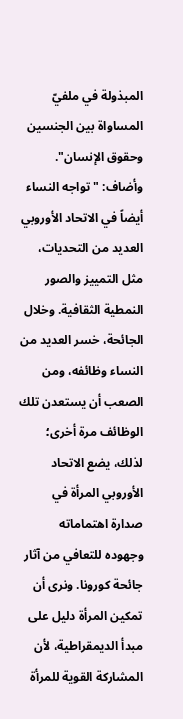المبذولة في ملفيّ المساواة بين الجنسين وحقوق الإنسان".
وأضاف: "تواجه النساء أيضاً في الاتحاد الأوروبي العديد من التحديات، مثل التمييز والصور النمطية الثقافية. وخلال الجائحة، خسر العديد من النساء وظائفه، ومن الصعب أن يستعدن تلك الوظائف مرة أخرى؛ لذلك، يضع الاتحاد الأوروبي المرأة في صدارة اهتماماته وجهوده للتعافي من آثار جائحة كورونا. ونرى أن تمكين المرأة دليل على مبدأ الديمقراطية، لأن المشاركة القوية للمرأة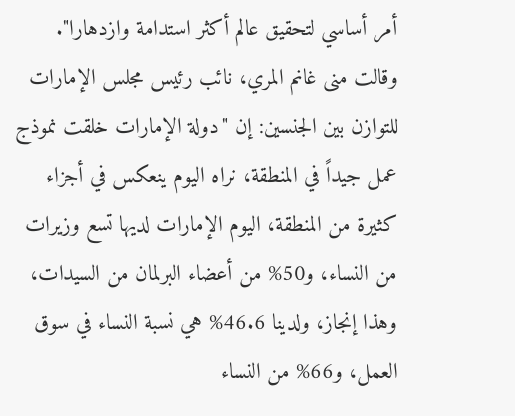أمر أساسي لتحقيق عالم أكثر استدامة وازدهارا".
وقالت منى غانم المري، نائب رئيس مجلس الإمارات للتوازن بين الجنسين: إن "دولة الإمارات خلقت نموذج عمل جيداً في المنطقة، نراه اليوم ينعكس في أجزاء كثيرة من المنطقة، اليوم الإمارات لديها تسع وزيرات من النساء، و50% من أعضاء البرلمان من السيدات، وهذا إنجاز، ولدينا 46.6% هي نسبة النساء في سوق العمل، و66% من النساء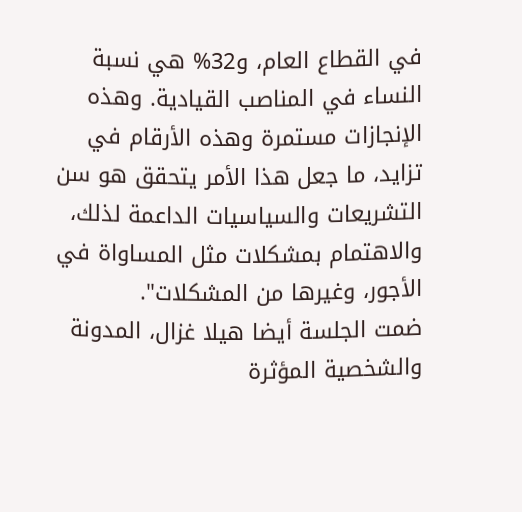في القطاع العام، و32% هي نسبة النساء في المناصب القيادية. وهذه الإنجازات مستمرة وهذه الأرقام في تزايد، ما جعل هذا الأمر يتحقق هو سن التشريعات والسياسيات الداعمة لذلك، والاهتمام بمشكلات مثل المساواة في الأجور، وغيرها من المشكلات".
ضمت الجلسة أيضا هيلا غزال، المدونة والشخصية المؤثرة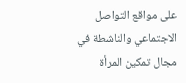على مواقع التواصل الاجتماعي والناشطة في مجال تمكين المرأة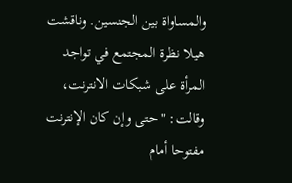والمساواة بين الجنسين. وناقشت هيلا نظرة المجتمع في تواجد المرأة على شبكات الانترنت، وقالت: "حتى وإن كان الإنترنت مفتوحا أمام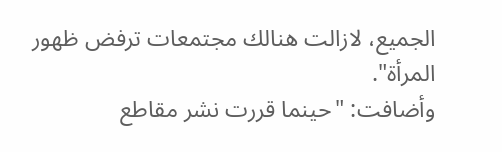الجميع، لازالت هنالك مجتمعات ترفض ظهور المرأة".
وأضافت: "حينما قررت نشر مقاطع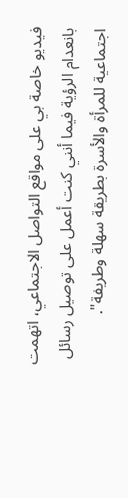فيديو خاصة بي على مواقع التواصل الاجتماعي، اتهمت بانعدام الرؤية فيما أنني كنت أعمل على توصيل رسائل اجتماعية للمرأة والأسرة بطريقة سهلة وطريفة".